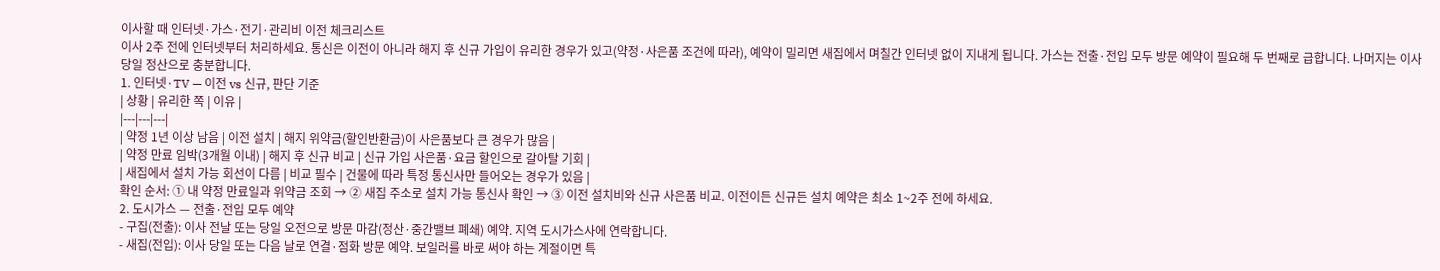이사할 때 인터넷·가스·전기·관리비 이전 체크리스트
이사 2주 전에 인터넷부터 처리하세요. 통신은 이전이 아니라 해지 후 신규 가입이 유리한 경우가 있고(약정·사은품 조건에 따라), 예약이 밀리면 새집에서 며칠간 인터넷 없이 지내게 됩니다. 가스는 전출·전입 모두 방문 예약이 필요해 두 번째로 급합니다. 나머지는 이사 당일 정산으로 충분합니다.
1. 인터넷·TV — 이전 vs 신규, 판단 기준
| 상황 | 유리한 쪽 | 이유 |
|---|---|---|
| 약정 1년 이상 남음 | 이전 설치 | 해지 위약금(할인반환금)이 사은품보다 큰 경우가 많음 |
| 약정 만료 임박(3개월 이내) | 해지 후 신규 비교 | 신규 가입 사은품·요금 할인으로 갈아탈 기회 |
| 새집에서 설치 가능 회선이 다름 | 비교 필수 | 건물에 따라 특정 통신사만 들어오는 경우가 있음 |
확인 순서: ① 내 약정 만료일과 위약금 조회 → ② 새집 주소로 설치 가능 통신사 확인 → ③ 이전 설치비와 신규 사은품 비교. 이전이든 신규든 설치 예약은 최소 1~2주 전에 하세요.
2. 도시가스 — 전출·전입 모두 예약
- 구집(전출): 이사 전날 또는 당일 오전으로 방문 마감(정산·중간밸브 폐쇄) 예약. 지역 도시가스사에 연락합니다.
- 새집(전입): 이사 당일 또는 다음 날로 연결·점화 방문 예약. 보일러를 바로 써야 하는 계절이면 특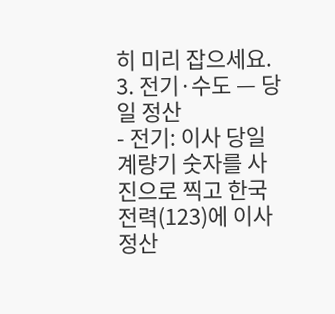히 미리 잡으세요.
3. 전기·수도 — 당일 정산
- 전기: 이사 당일 계량기 숫자를 사진으로 찍고 한국전력(123)에 이사 정산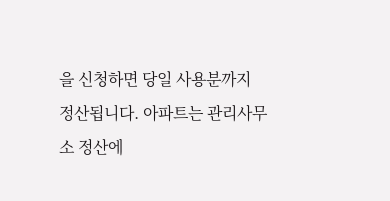을 신청하면 당일 사용분까지 정산됩니다. 아파트는 관리사무소 정산에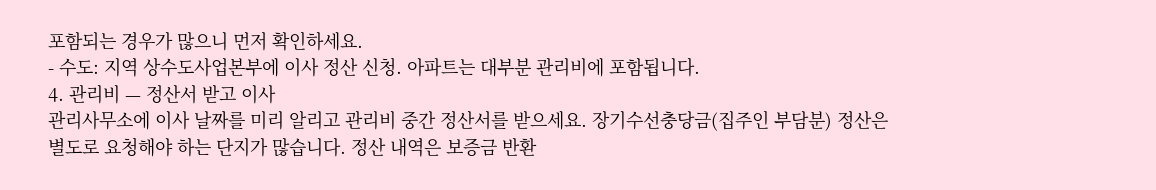포함되는 경우가 많으니 먼저 확인하세요.
- 수도: 지역 상수도사업본부에 이사 정산 신청. 아파트는 대부분 관리비에 포함됩니다.
4. 관리비 — 정산서 받고 이사
관리사무소에 이사 날짜를 미리 알리고 관리비 중간 정산서를 받으세요. 장기수선충당금(집주인 부담분) 정산은 별도로 요청해야 하는 단지가 많습니다. 정산 내역은 보증금 반환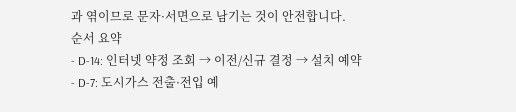과 엮이므로 문자·서면으로 남기는 것이 안전합니다.
순서 요약
- D-14: 인터넷 약정 조회 → 이전/신규 결정 → 설치 예약
- D-7: 도시가스 전출·전입 예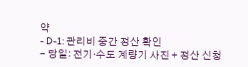약
- D-1: 관리비 중간 정산 확인
- 당일: 전기·수도 계량기 사진 + 정산 신청